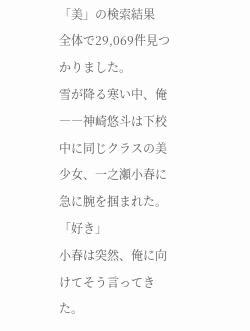「美」の検索結果
全体で29,069件見つかりました。
雪が降る寒い中、俺――神崎悠斗は下校中に同じクラスの美少女、一之瀬小春に急に腕を掴まれた。
「好き」
小春は突然、俺に向けてそう言ってきた。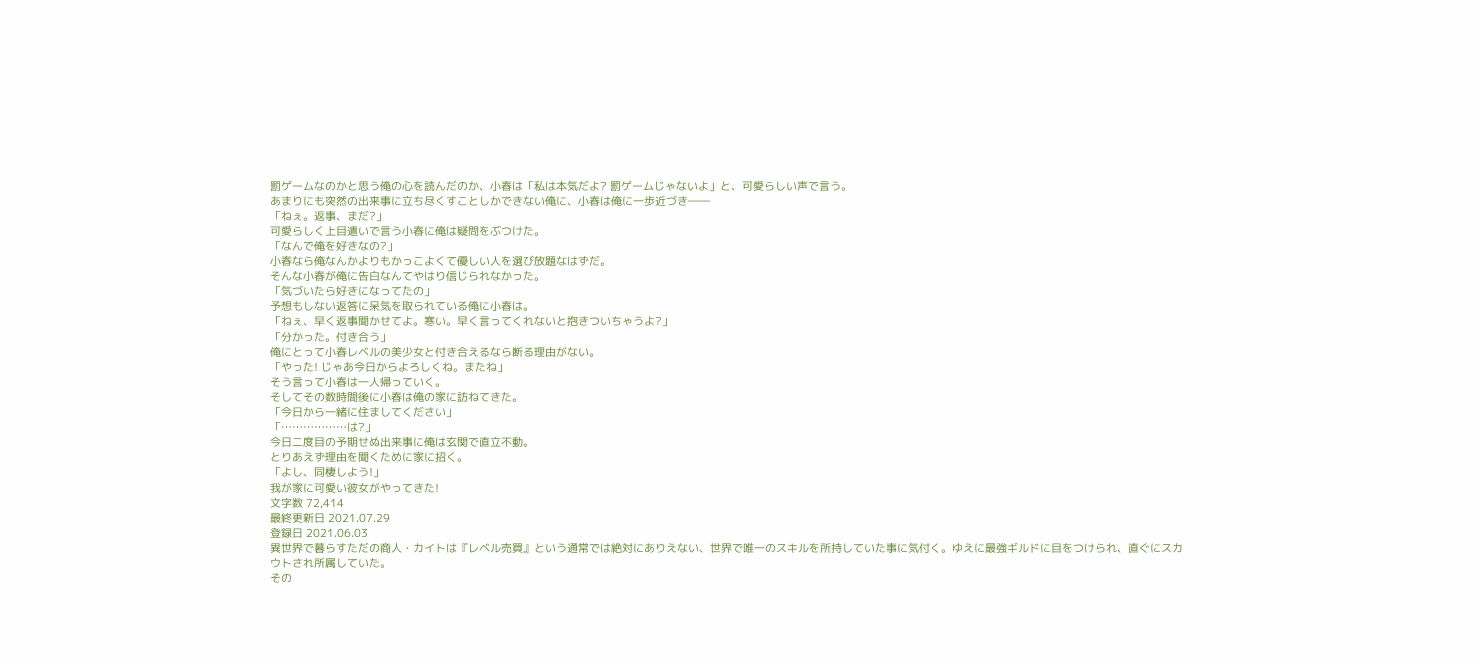罰ゲームなのかと思う俺の心を読んだのか、小春は「私は本気だよ? 罰ゲームじゃないよ」と、可愛らしい声で言う。
あまりにも突然の出来事に立ち尽くすことしかできない俺に、小春は俺に一歩近づき――
「ねぇ。返事、まだ?」
可愛らしく上目遣いで言う小春に俺は疑問をぶつけた。
「なんで俺を好きなの?」
小春なら俺なんかよりもかっこよくて優しい人を選び放題なはずだ。
そんな小春が俺に告白なんてやはり信じられなかった。
「気づいたら好きになってたの」
予想もしない返答に呆気を取られている俺に小春は。
「ねぇ、早く返事聞かせてよ。寒い。早く言ってくれないと抱きついちゃうよ?」
「分かった。付き合う」
俺にとって小春レベルの美少女と付き合えるなら断る理由がない。
「やった! じゃあ今日からよろしくね。またね」
そう言って小春は一人帰っていく。
そしてその数時間後に小春は俺の家に訪ねてきた。
「今日から一緒に住ましてください」
「………………は?」
今日二度目の予期せぬ出来事に俺は玄関で直立不動。
とりあえず理由を聞くために家に招く。
「よし、同棲しよう!」
我が家に可愛い彼女がやってきた!
文字数 72,414
最終更新日 2021.07.29
登録日 2021.06.03
異世界で暮らすただの商人・カイトは『レベル売買』という通常では絶対にありえない、世界で唯一のスキルを所持していた事に気付く。ゆえに最強ギルドに目をつけられ、直ぐにスカウトされ所属していた。
その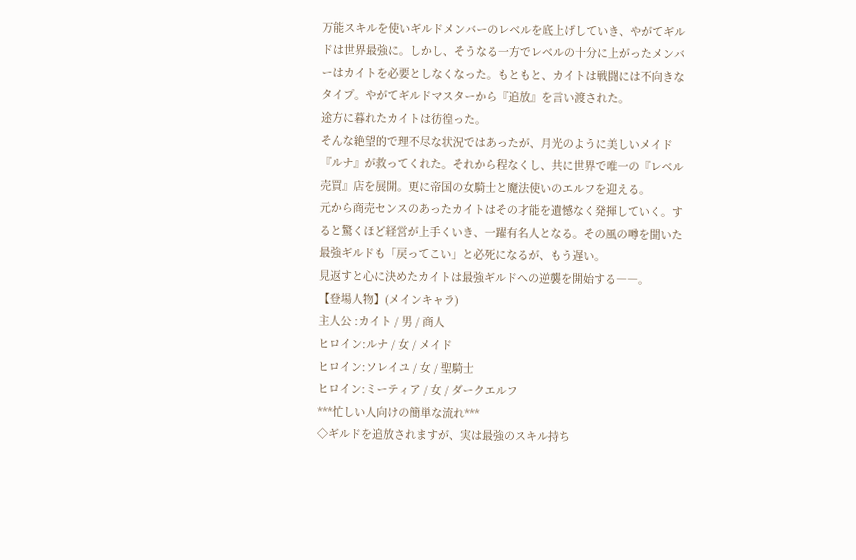万能スキルを使いギルドメンバーのレベルを底上げしていき、やがてギルドは世界最強に。しかし、そうなる一方でレベルの十分に上がったメンバーはカイトを必要としなくなった。もともと、カイトは戦闘には不向きなタイプ。やがてギルドマスターから『追放』を言い渡された。
途方に暮れたカイトは彷徨った。
そんな絶望的で理不尽な状況ではあったが、月光のように美しいメイド『ルナ』が救ってくれた。それから程なくし、共に世界で唯一の『レベル売買』店を展開。更に帝国の女騎士と魔法使いのエルフを迎える。
元から商売センスのあったカイトはその才能を遺憾なく発揮していく。すると驚くほど経営が上手くいき、一躍有名人となる。その風の噂を聞いた最強ギルドも「戻ってこい」と必死になるが、もう遅い。
見返すと心に決めたカイトは最強ギルドへの逆襲を開始する――。
【登場人物】(メインキャラ)
主人公 :カイト / 男 / 商人
ヒロイン:ルナ / 女 / メイド
ヒロイン:ソレイユ / 女 / 聖騎士
ヒロイン:ミーティア / 女 / ダークエルフ
***忙しい人向けの簡単な流れ***
◇ギルドを追放されますが、実は最強のスキル持ち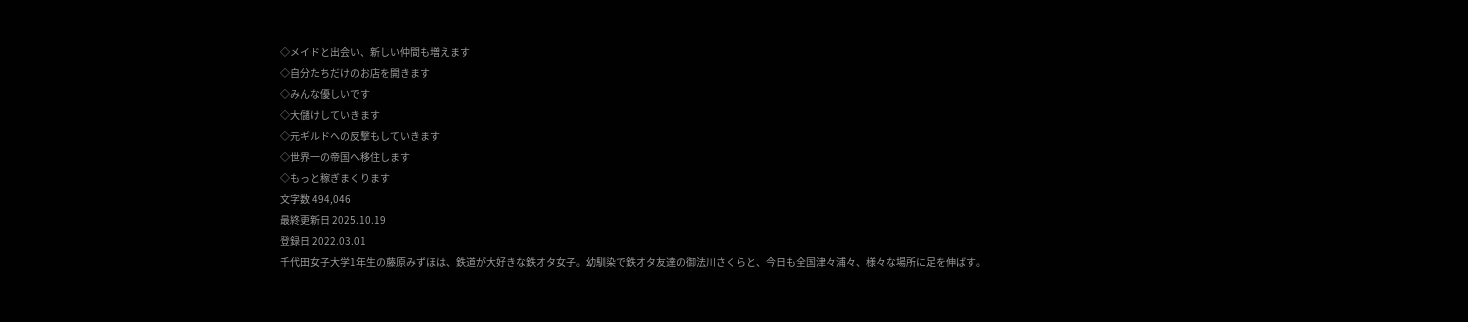◇メイドと出会い、新しい仲間も増えます
◇自分たちだけのお店を開きます
◇みんな優しいです
◇大儲けしていきます
◇元ギルドへの反撃もしていきます
◇世界一の帝国へ移住します
◇もっと稼ぎまくります
文字数 494,046
最終更新日 2025.10.19
登録日 2022.03.01
千代田女子大学1年生の藤原みずほは、鉄道が大好きな鉄オタ女子。幼馴染で鉄オタ友達の御法川さくらと、今日も全国津々浦々、様々な場所に足を伸ばす。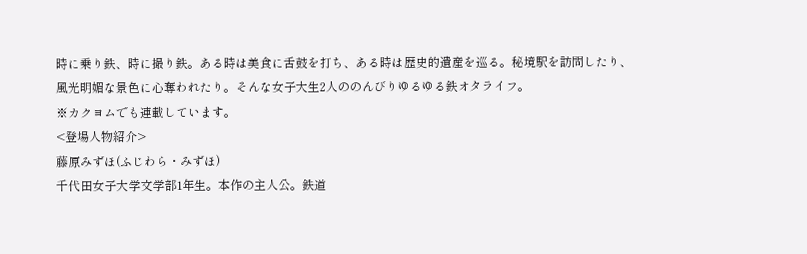時に乗り鉄、時に撮り鉄。ある時は美食に舌鼓を打ち、ある時は歴史的遺産を巡る。秘境駅を訪問したり、風光明媚な景色に心奪われたり。そんな女子大生2人ののんびりゆるゆる鉄オタライフ。
※カクヨムでも連載しています。
<登場人物紹介>
藤原みずほ(ふじわら・みずほ)
千代田女子大学文学部1年生。本作の主人公。鉄道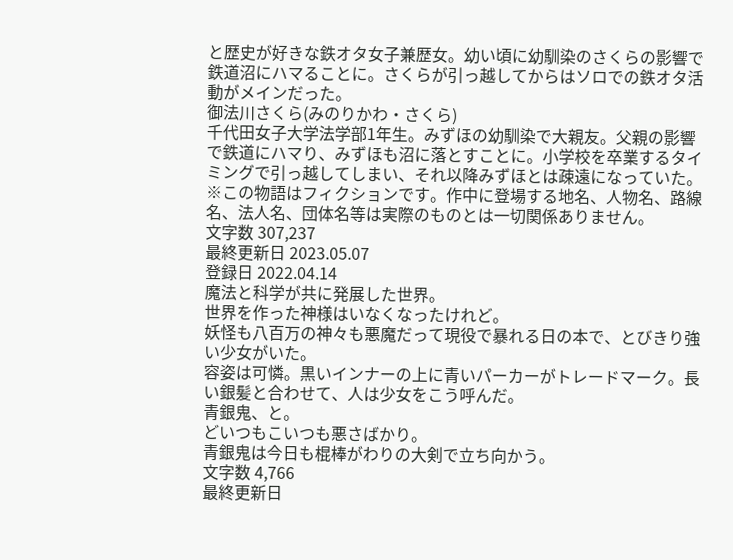と歴史が好きな鉄オタ女子兼歴女。幼い頃に幼馴染のさくらの影響で鉄道沼にハマることに。さくらが引っ越してからはソロでの鉄オタ活動がメインだった。
御法川さくら(みのりかわ・さくら)
千代田女子大学法学部1年生。みずほの幼馴染で大親友。父親の影響で鉄道にハマり、みずほも沼に落とすことに。小学校を卒業するタイミングで引っ越してしまい、それ以降みずほとは疎遠になっていた。
※この物語はフィクションです。作中に登場する地名、人物名、路線名、法人名、団体名等は実際のものとは一切関係ありません。
文字数 307,237
最終更新日 2023.05.07
登録日 2022.04.14
魔法と科学が共に発展した世界。
世界を作った神様はいなくなったけれど。
妖怪も八百万の神々も悪魔だって現役で暴れる日の本で、とびきり強い少女がいた。
容姿は可憐。黒いインナーの上に青いパーカーがトレードマーク。長い銀髪と合わせて、人は少女をこう呼んだ。
青銀鬼、と。
どいつもこいつも悪さばかり。
青銀鬼は今日も棍棒がわりの大剣で立ち向かう。
文字数 4,766
最終更新日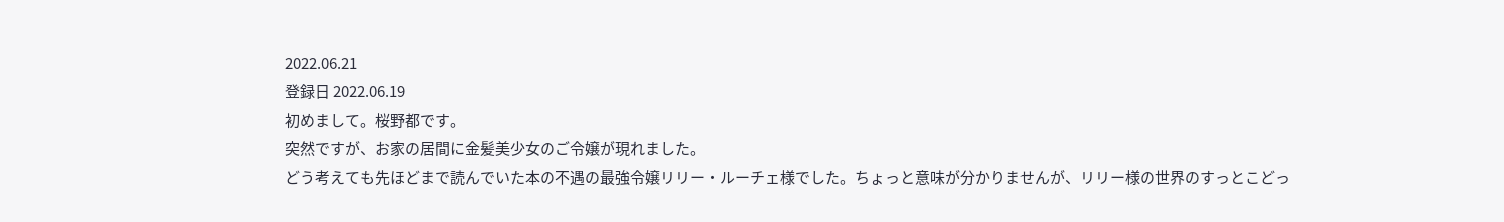2022.06.21
登録日 2022.06.19
初めまして。桜野都です。
突然ですが、お家の居間に金髪美少女のご令嬢が現れました。
どう考えても先ほどまで読んでいた本の不遇の最強令嬢リリー・ルーチェ様でした。ちょっと意味が分かりませんが、リリー様の世界のすっとこどっ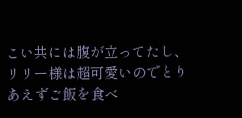こい共には腹が立ってたし、リリー様は超可愛いのでとりあえずご飯を食べ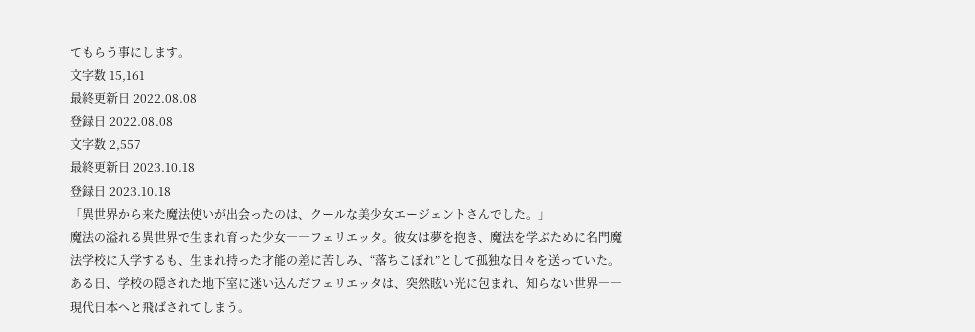てもらう事にします。
文字数 15,161
最終更新日 2022.08.08
登録日 2022.08.08
文字数 2,557
最終更新日 2023.10.18
登録日 2023.10.18
「異世界から来た魔法使いが出会ったのは、クールな美少女エージェントさんでした。」
魔法の溢れる異世界で生まれ育った少女――フェリエッタ。彼女は夢を抱き、魔法を学ぶために名門魔法学校に入学するも、生まれ持った才能の差に苦しみ、“落ちこぼれ”として孤独な日々を送っていた。
ある日、学校の隠された地下室に迷い込んだフェリエッタは、突然眩い光に包まれ、知らない世界――現代日本へと飛ばされてしまう。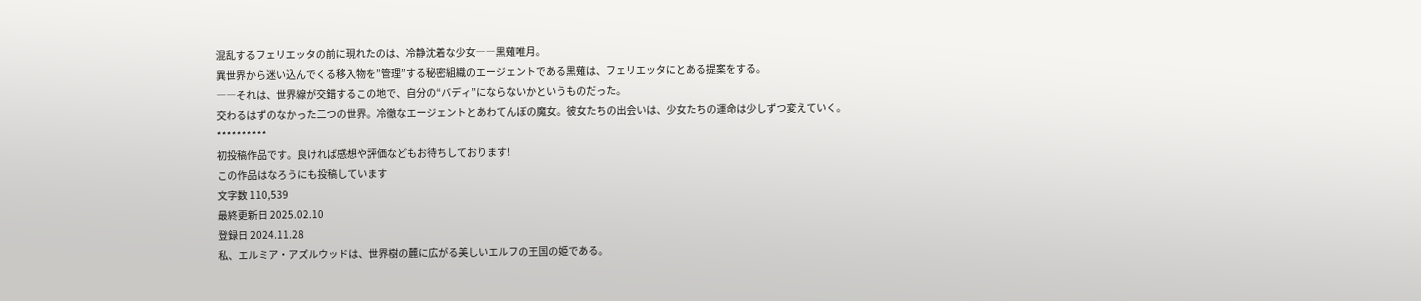混乱するフェリエッタの前に現れたのは、冷静沈着な少女――黒薙唯月。
異世界から迷い込んでくる移入物を”管理”する秘密組織のエージェントである黒薙は、フェリエッタにとある提案をする。
――それは、世界線が交錯するこの地で、自分の“バディ”にならないかというものだった。
交わるはずのなかった二つの世界。冷徹なエージェントとあわてんぼの魔女。彼女たちの出会いは、少女たちの運命は少しずつ変えていく。
**********
初投稿作品です。良ければ感想や評価などもお待ちしております!
この作品はなろうにも投稿しています
文字数 110,539
最終更新日 2025.02.10
登録日 2024.11.28
私、エルミア・アズルウッドは、世界樹の麓に広がる美しいエルフの王国の姫である。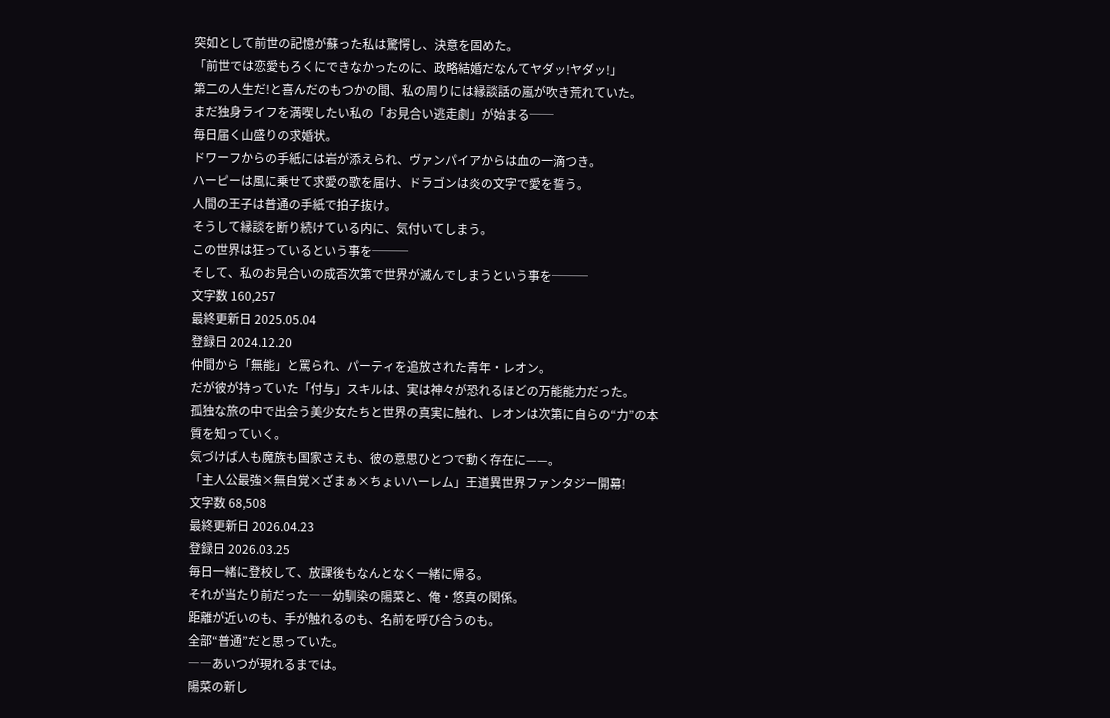突如として前世の記憶が蘇った私は驚愕し、決意を固めた。
「前世では恋愛もろくにできなかったのに、政略結婚だなんてヤダッ!ヤダッ!」
第二の人生だ!と喜んだのもつかの間、私の周りには縁談話の嵐が吹き荒れていた。
まだ独身ライフを満喫したい私の「お見合い逃走劇」が始まる──
毎日届く山盛りの求婚状。
ドワーフからの手紙には岩が添えられ、ヴァンパイアからは血の一滴つき。
ハーピーは風に乗せて求愛の歌を届け、ドラゴンは炎の文字で愛を誓う。
人間の王子は普通の手紙で拍子抜け。
そうして縁談を断り続けている内に、気付いてしまう。
この世界は狂っているという事を───
そして、私のお見合いの成否次第で世界が滅んでしまうという事を───
文字数 160,257
最終更新日 2025.05.04
登録日 2024.12.20
仲間から「無能」と罵られ、パーティを追放された青年・レオン。
だが彼が持っていた「付与」スキルは、実は神々が恐れるほどの万能能力だった。
孤独な旅の中で出会う美少女たちと世界の真実に触れ、レオンは次第に自らの“力”の本質を知っていく。
気づけば人も魔族も国家さえも、彼の意思ひとつで動く存在に——。
「主人公最強×無自覚×ざまぁ×ちょいハーレム」王道異世界ファンタジー開幕!
文字数 68,508
最終更新日 2026.04.23
登録日 2026.03.25
毎日一緒に登校して、放課後もなんとなく一緒に帰る。
それが当たり前だった――幼馴染の陽菜と、俺・悠真の関係。
距離が近いのも、手が触れるのも、名前を呼び合うのも。
全部“普通”だと思っていた。
――あいつが現れるまでは。
陽菜の新し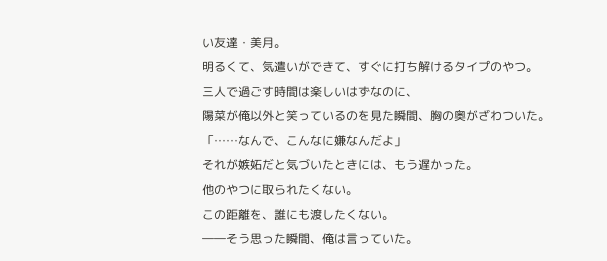い友達・美月。
明るくて、気遣いができて、すぐに打ち解けるタイプのやつ。
三人で過ごす時間は楽しいはずなのに、
陽菜が俺以外と笑っているのを見た瞬間、胸の奥がざわついた。
「……なんで、こんなに嫌なんだよ」
それが嫉妬だと気づいたときには、もう遅かった。
他のやつに取られたくない。
この距離を、誰にも渡したくない。
――そう思った瞬間、俺は言っていた。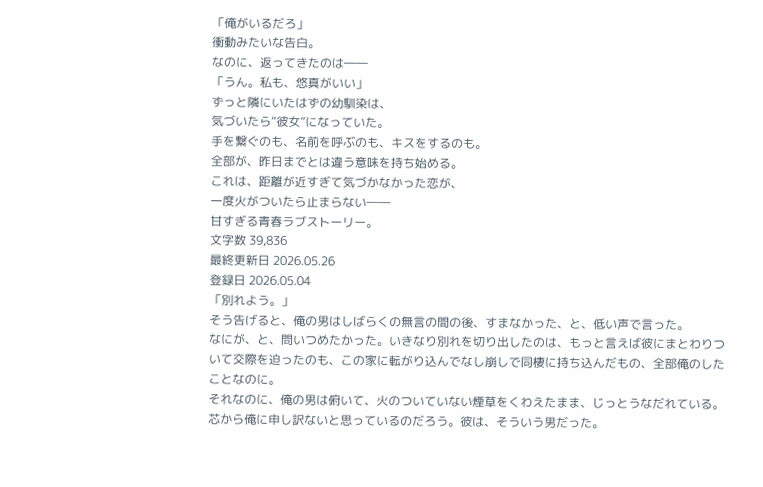「俺がいるだろ」
衝動みたいな告白。
なのに、返ってきたのは――
「うん。私も、悠真がいい」
ずっと隣にいたはずの幼馴染は、
気づいたら“彼女”になっていた。
手を繋ぐのも、名前を呼ぶのも、キスをするのも。
全部が、昨日までとは違う意味を持ち始める。
これは、距離が近すぎて気づかなかった恋が、
一度火がついたら止まらない――
甘すぎる青春ラブストーリー。
文字数 39,836
最終更新日 2026.05.26
登録日 2026.05.04
「別れよう。」
そう告げると、俺の男はしばらくの無言の間の後、すまなかった、と、低い声で言った。
なにが、と、問いつめたかった。いきなり別れを切り出したのは、もっと言えば彼にまとわりついて交際を迫ったのも、この家に転がり込んでなし崩しで同棲に持ち込んだもの、全部俺のしたことなのに。
それなのに、俺の男は俯いて、火のついていない煙草をくわえたまま、じっとうなだれている。芯から俺に申し訳ないと思っているのだろう。彼は、そういう男だった。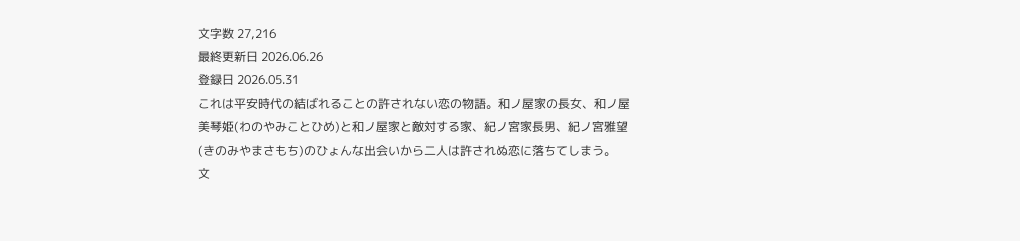文字数 27,216
最終更新日 2026.06.26
登録日 2026.05.31
これは平安時代の結ばれることの許されない恋の物語。和ノ屋家の長女、和ノ屋美琴姫(わのやみことひめ)と和ノ屋家と敵対する家、紀ノ宮家長男、紀ノ宮雅望(きのみやまさもち)のひょんな出会いから二人は許されぬ恋に落ちてしまう。
文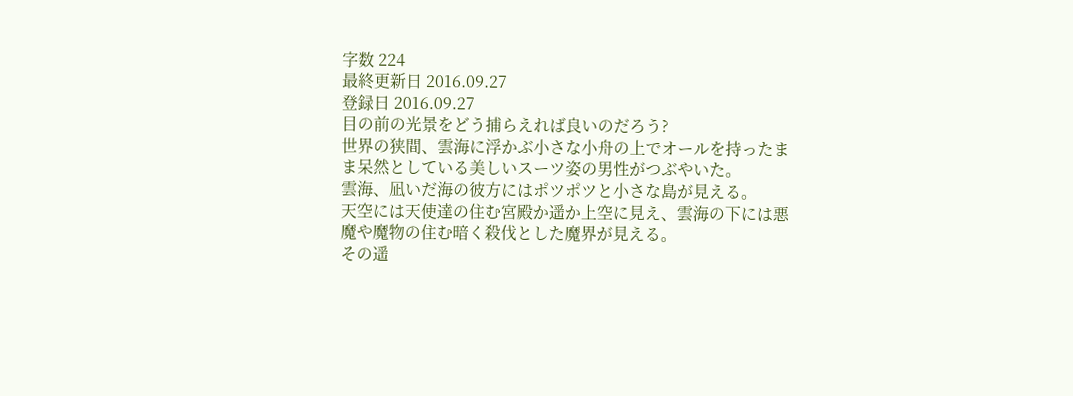字数 224
最終更新日 2016.09.27
登録日 2016.09.27
目の前の光景をどう捕らえれば良いのだろう?
世界の狭間、雲海に浮かぶ小さな小舟の上でオールを持ったまま呆然としている美しいスーツ姿の男性がつぶやいた。
雲海、凪いだ海の彼方にはポツポツと小さな島が見える。
天空には天使達の住む宮殿か遥か上空に見え、雲海の下には悪魔や魔物の住む暗く殺伐とした魔界が見える。
その遥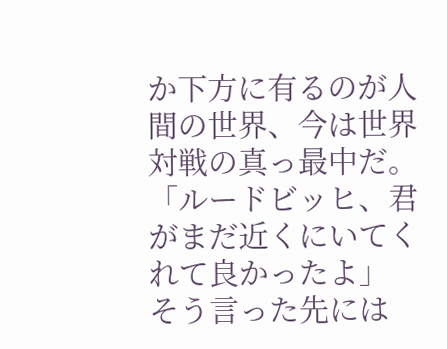か下方に有るのが人間の世界、今は世界対戦の真っ最中だ。
「ルードビッヒ、君がまだ近くにいてくれて良かったよ」
そう言った先には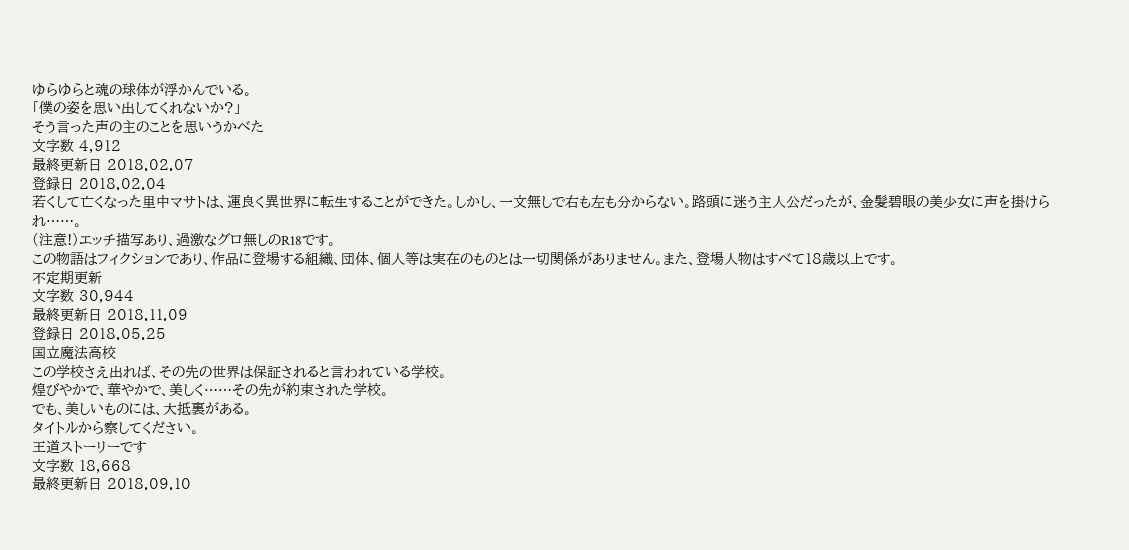ゆらゆらと魂の球体が浮かんでいる。
「僕の姿を思い出してくれないか?」
そう言った声の主のことを思いうかべた
文字数 4,912
最終更新日 2018.02.07
登録日 2018.02.04
若くして亡くなった里中マサトは、運良く異世界に転生することができた。しかし、一文無しで右も左も分からない。路頭に迷う主人公だったが、金髪碧眼の美少女に声を掛けられ……。
(注意!)エッチ描写あり、過激なグロ無しのR18です。
この物語はフィクションであり、作品に登場する組織、団体、個人等は実在のものとは一切関係がありません。また、登場人物はすべて18歳以上です。
不定期更新
文字数 30,944
最終更新日 2018.11.09
登録日 2018.05.25
国立魔法高校
この学校さえ出れば、その先の世界は保証されると言われている学校。
煌びやかで、華やかで、美しく……その先が約束された学校。
でも、美しいものには、大抵裏がある。
タイトルから察してください。
王道ストーリーです
文字数 18,668
最終更新日 2018.09.10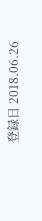登録日 2018.06.26